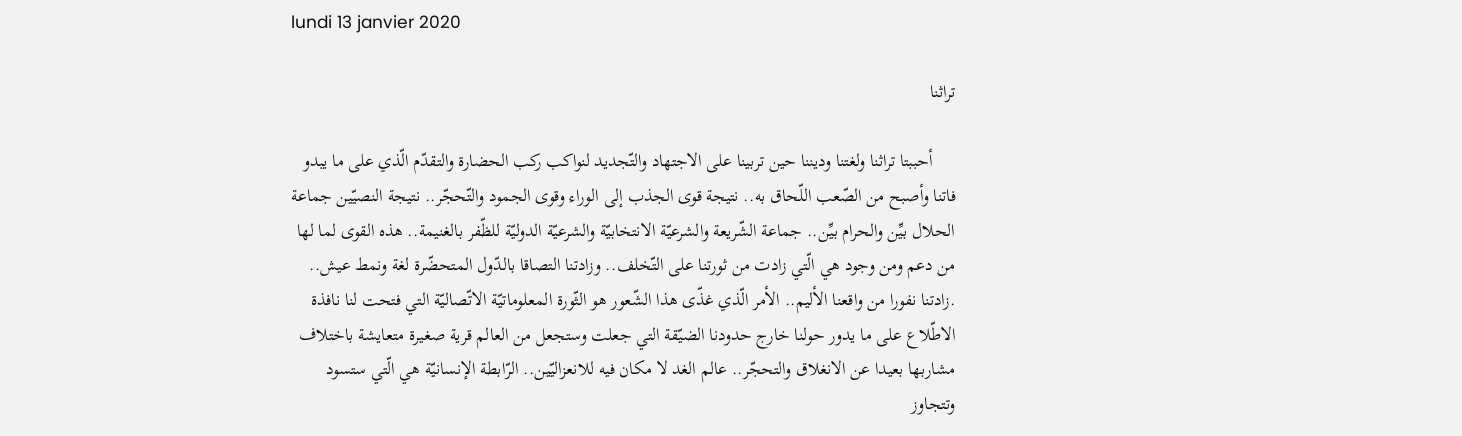lundi 13 janvier 2020

تراثنا

     أحببتا تراثنا ولغتنا وديننا حين تربينا على الاجتهاد والتّجديد لنواكب ركب الحضارة والتقدّم الّذي على ما يبدو فاتنا وأصبح من الصّعب اللّحاق به.. نتيجة قوى الجذب إلى الوراء وقوى الجمود والتّحجّر.. نتيجة النصيّين جماعة الحلال بيِّن والحرام بيِّن.. جماعة الشّريعة والشرعيّة الانتخابيّة والشرعيّة الدوليّة للظّفر بالغنيمة.. هذه القوى لما لها من دعم ومن وجود هي الّتي زادت من ثورتنا على التّخلف.. وزادتنا التصاقا بالدّول المتحضّرة لغة ونمط عيش.. .زادتنا نفورا من واقعنا الأليم.. الأمر الّذي غذّى هذا الشّعور هو الثّورة المعلوماتيّة الاتّصاليّة التي فتحت لنا نافذة الاطّلاع على ما يدور حولنا خارج حدودنا الضيّقة التي جعلت وستجعل من العالم قرية صغيرة متعايشة باختلاف مشاربها بعيدا عن الانغلاق والتحجّر.. عالم الغد لا مكان فيه للانعزاليّين.. الرّابطة الإنسانيّة هي الّتي ستسود وتتجاوز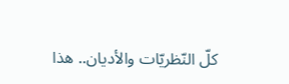كلّ النّظريّات والأديان.. هذا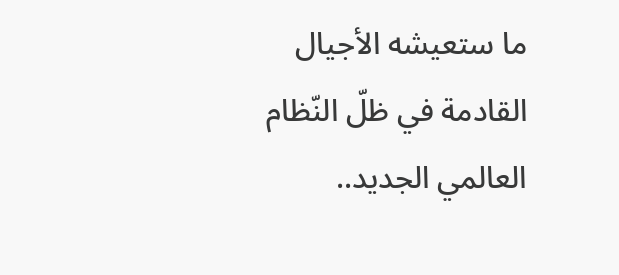ما ستعيشه الأجيال القادمة في ظلّ النّظام العالمي الجديد..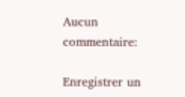Aucun commentaire:

Enregistrer un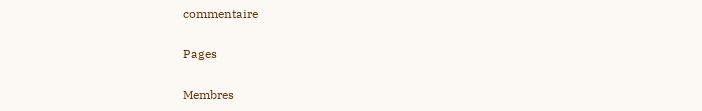commentaire

Pages

Membres